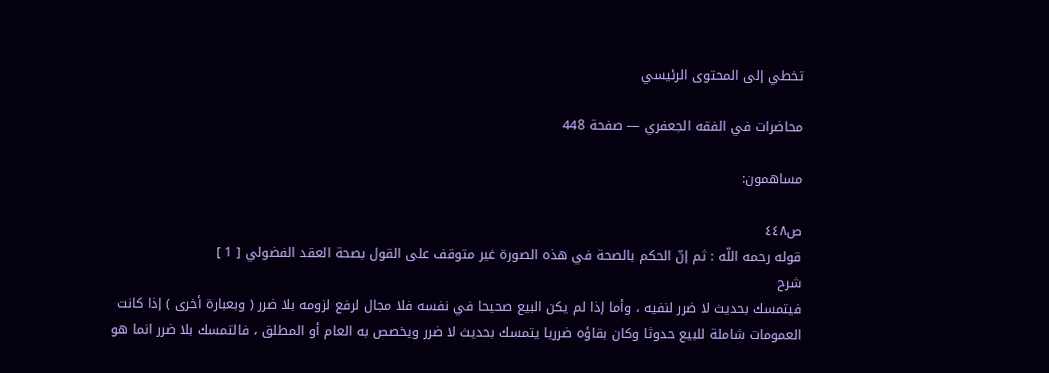تخطي إلى المحتوى الرئيسي

محاضرات في الفقه الجعفري — صفحة 448

مساهمون:

ص٤٤٨
قوله رحمه اللّه : ثم إنّ الحكم بالصحة في هذه الصورة غير متوقف على القول بصحة العقد الفضولي [ 1 ]
شرح
فيتمسك بحديث لا ضرر لنفيه ، وأما إذا لم يكن البيع صحيحا في نفسه فلا مجال لرفع لزومه بلا ضرر ( وبعبارة أخرى ) إذا كانت العمومات شاملة للبيع حدوثا وكان بقاؤه ضرريا يتمسك بحديث لا ضرر ويخصص به العام أو المطلق ، فالتمسك بلا ضرر انما هو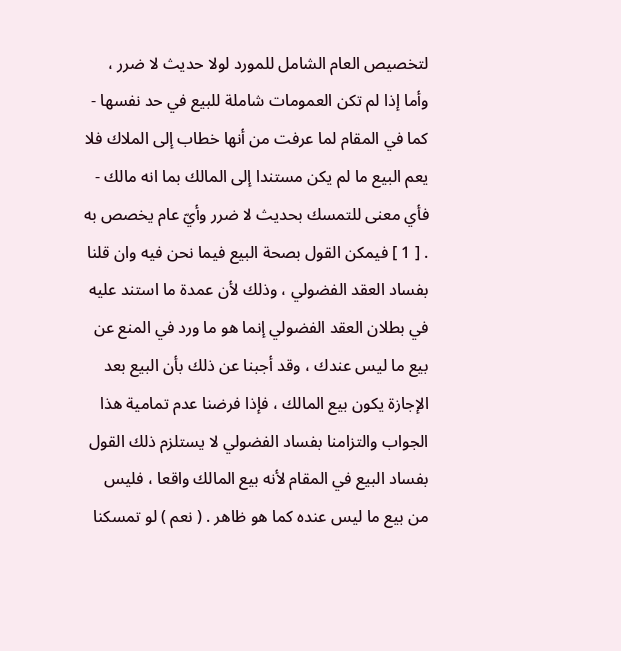لتخصيص العام الشامل للمورد لولا حديث لا ضرر ، وأما إذا لم تكن العمومات شاملة للبيع في حد نفسها - كما في المقام لما عرفت من أنها خطاب إلى الملاك فلا يعم البيع ما لم يكن مستندا إلى المالك بما انه مالك - فأي معنى للتمسك بحديث لا ضرر وأيّ عام يخصص به . [ 1 ] فيمكن القول بصحة البيع فيما نحن فيه وان قلنا بفساد العقد الفضولي ، وذلك لأن عمدة ما استند عليه في بطلان العقد الفضولي إنما هو ما ورد في المنع عن بيع ما ليس عندك ، وقد أجبنا عن ذلك بأن البيع بعد الإجازة يكون بيع المالك ، فإذا فرضنا عدم تمامية هذا الجواب والتزامنا بفساد الفضولي لا يستلزم ذلك القول بفساد البيع في المقام لأنه بيع المالك واقعا ، فليس من بيع ما ليس عنده كما هو ظاهر . ( نعم ) لو تمسكنا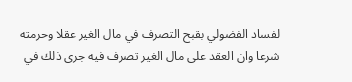لفساد الفضولي بقبح التصرف في مال الغير عقلا وحرمته شرعا وان العقد على مال الغير تصرف فيه جرى ذلك في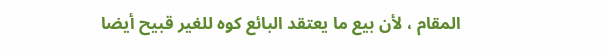المقام ، لأن بيع ما يعتقد البائع كوه للغير قبيح أيضا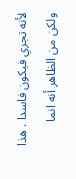لأنه تجري فيكون فاسدا . هذا ولكن من الظاهر أنه انما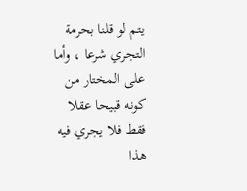يتم لو قلنا بحرمة التجري شرعا ، وأما على المختار من كونه قبيحا عقلا فقط فلا يجري فيه هذا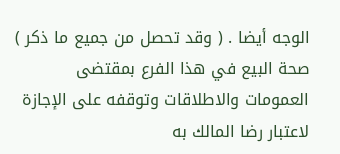الوجه أيضا . ( وقد تحصل من جميع ما ذكر ) صحة البيع في هذا الفرع بمقتضى العمومات والاطلاقات وتوقفه على الإجازة لاعتبار رضا المالك به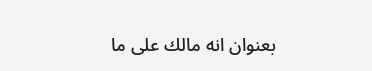بعنوان انه مالك على ما